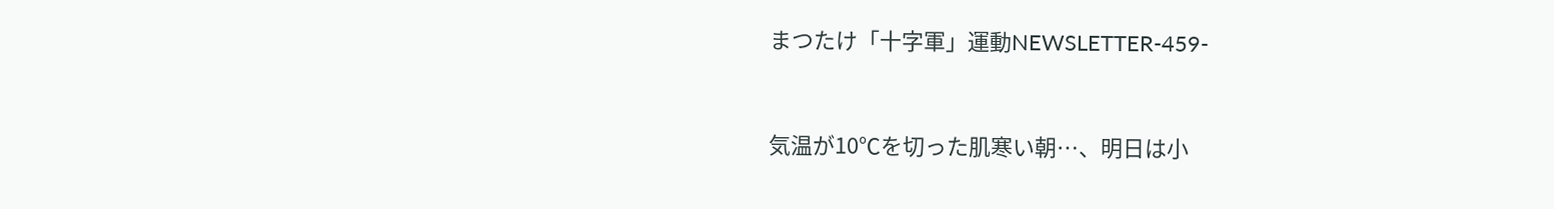まつたけ「十字軍」運動NEWSLETTER-459-


気温が10℃を切った肌寒い朝…、明日は小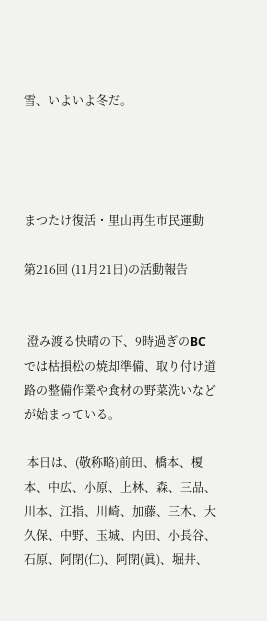雪、いよいよ冬だ。




まつたけ復活・里山再生市民運動

第216回 (11月21日)の活動報告


 澄み渡る快晴の下、9時過ぎのBCでは枯損松の焼却準備、取り付け道路の整備作業や食材の野菜洗いなどが始まっている。

 本日は、(敬称略)前田、橋本、榎本、中広、小原、上林、森、三品、川本、江指、川崎、加藤、三木、大久保、中野、玉城、内田、小長谷、石原、阿閉(仁)、阿閉(眞)、堀井、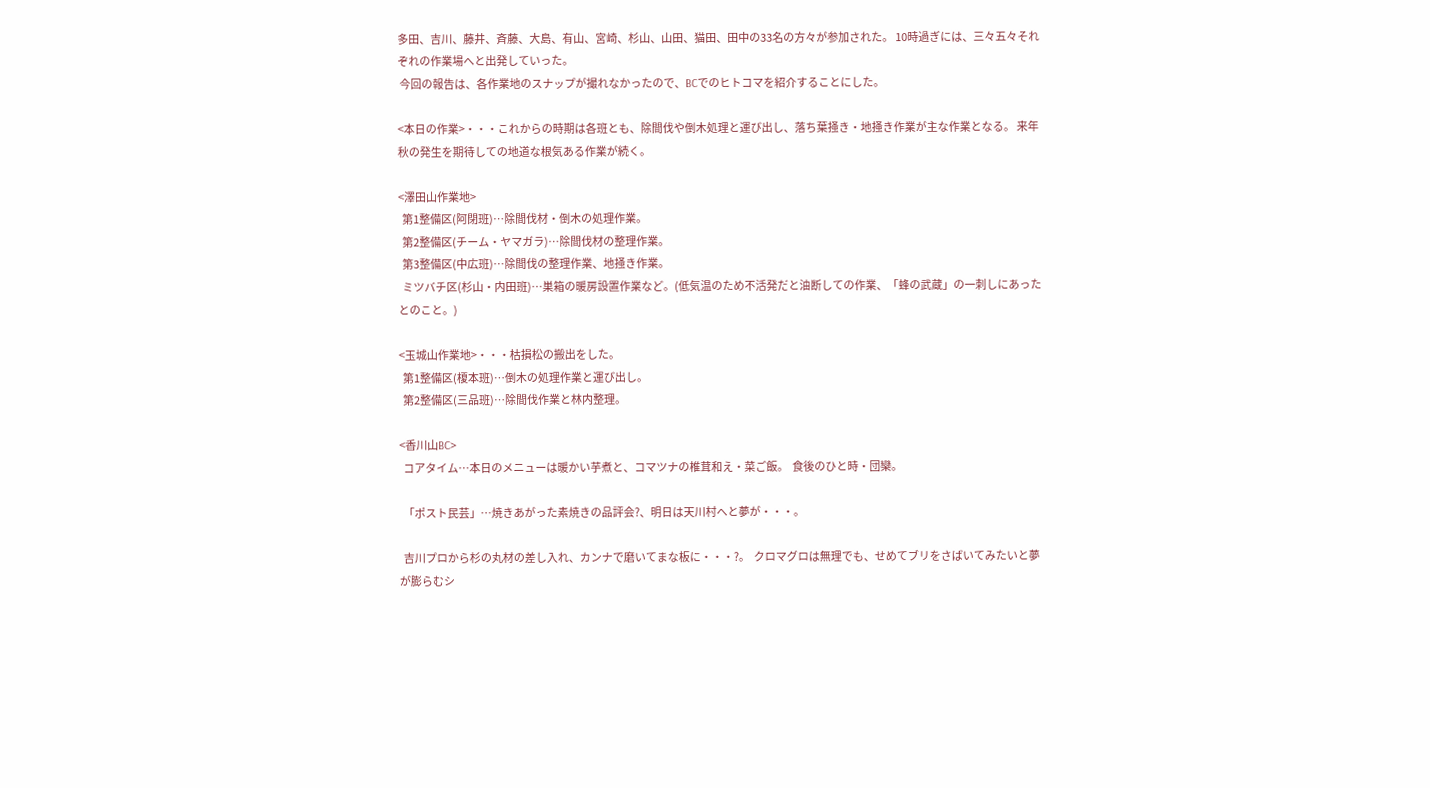多田、吉川、藤井、斉藤、大島、有山、宮崎、杉山、山田、猫田、田中の33名の方々が参加された。 10時過ぎには、三々五々それぞれの作業場へと出発していった。
 今回の報告は、各作業地のスナップが撮れなかったので、BCでのヒトコマを紹介することにした。

<本日の作業>・・・これからの時期は各班とも、除間伐や倒木処理と運び出し、落ち葉掻き・地掻き作業が主な作業となる。 来年秋の発生を期待しての地道な根気ある作業が続く。

<澤田山作業地>
  第1整備区(阿閉班)…除間伐材・倒木の処理作業。
  第2整備区(チーム・ヤマガラ)…除間伐材の整理作業。
  第3整備区(中広班)…除間伐の整理作業、地掻き作業。
  ミツバチ区(杉山・内田班)…巣箱の暖房設置作業など。(低気温のため不活発だと油断しての作業、「蜂の武蔵」の一刺しにあったとのこと。)

<玉城山作業地>・・・枯損松の搬出をした。
  第1整備区(榎本班)…倒木の処理作業と運び出し。
  第2整備区(三品班)…除間伐作業と林内整理。

<香川山BC>
  コアタイム…本日のメニューは暖かい芋煮と、コマツナの椎茸和え・菜ご飯。  食後のひと時・団欒。

  「ポスト民芸」…焼きあがった素焼きの品評会?、明日は天川村へと夢が・・・。

  吉川プロから杉の丸材の差し入れ、カンナで磨いてまな板に・・・?。  クロマグロは無理でも、せめてブリをさばいてみたいと夢が膨らむシ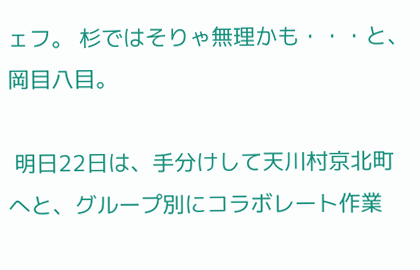ェフ。 杉ではそりゃ無理かも・・・と、岡目八目。

 明日22日は、手分けして天川村京北町へと、グループ別にコラボレート作業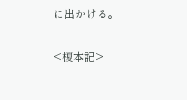に出かける。

<榎本記>